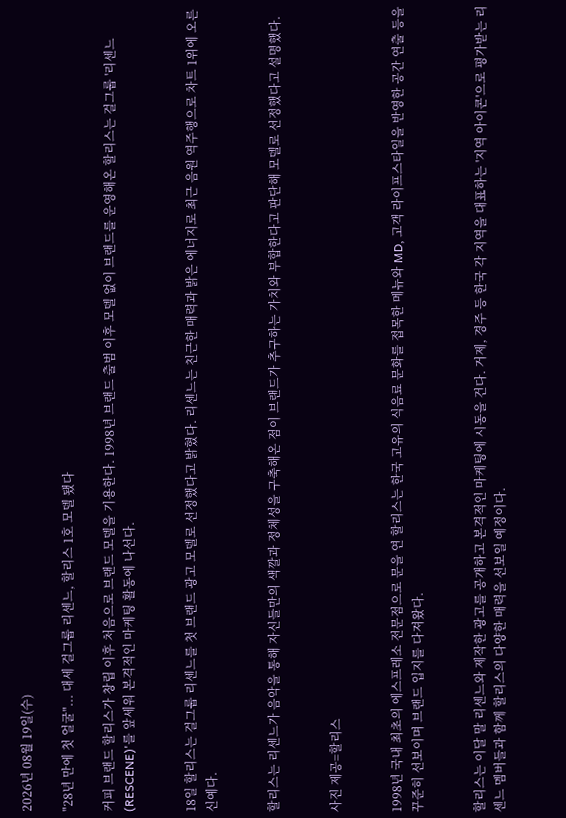2026년 08월 19일(수)

"28년 만에 첫 얼굴"... 대세 걸그룹 리센느, 할리스 1호 모델 됐다

커피 브랜드 할리스가 창립 이후 처음으로 브랜드 모델을 기용한다. 1998년 브랜드 출범 이후 모델 없이 브랜드를 운영해온 할리스는 걸그룹 '리센느(RESCENE)'를 앞세워 본격적인 마케팅 활동에 나선다.


18일 할리스는 걸그룹 리센느를 첫 브랜드 광고 모델로 선정했다고 밝혔다. 리센느는 친근한 매력과 밝은 에너지로 최근 음원 역주행으로 차트 1위에 오른 신예다.


할리스는 리센느가 음악을 통해 자신들만의 색깔과 정체성을 구축해온 점이 브랜드가 추구하는 가치와 부합한다고 판단해 모델로 선정했다고 설명했다.


사진 제공=할리스


1998년 국내 최초의 에스프레소 전문점으로 문을 연 할리스는 한국 고유의 식음료 문화를 접목한 메뉴와 MD, 고객 라이프스타일을 반영한 공간 연출 등을 꾸준히 선보이며 브랜드 입지를 다져왔다.


할리스는 이달 말 리센느와 제작한 광고를 공개하고 본격적인 마케팅에 시동을 건다. 거제, 경주 등 한국 각 지역을 대표하는 '지역 아이콘'으로 평가받는 리센느 멤버들과 함께 할리스의 다양한 매력을 선보일 예정이다.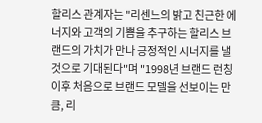할리스 관계자는 "리센느의 밝고 친근한 에너지와 고객의 기쁨을 추구하는 할리스 브랜드의 가치가 만나 긍정적인 시너지를 낼 것으로 기대된다"며 "1998년 브랜드 런칭 이후 처음으로 브랜드 모델을 선보이는 만큼, 리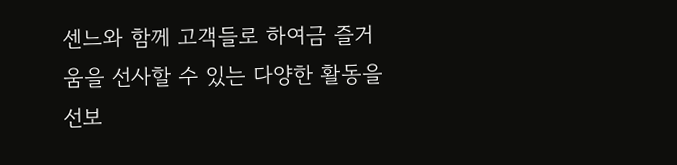센느와 함께 고객들로 하여금 즐거움을 선사할 수 있는 다양한 활동을 선보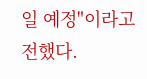일 예정"이라고 전했다.